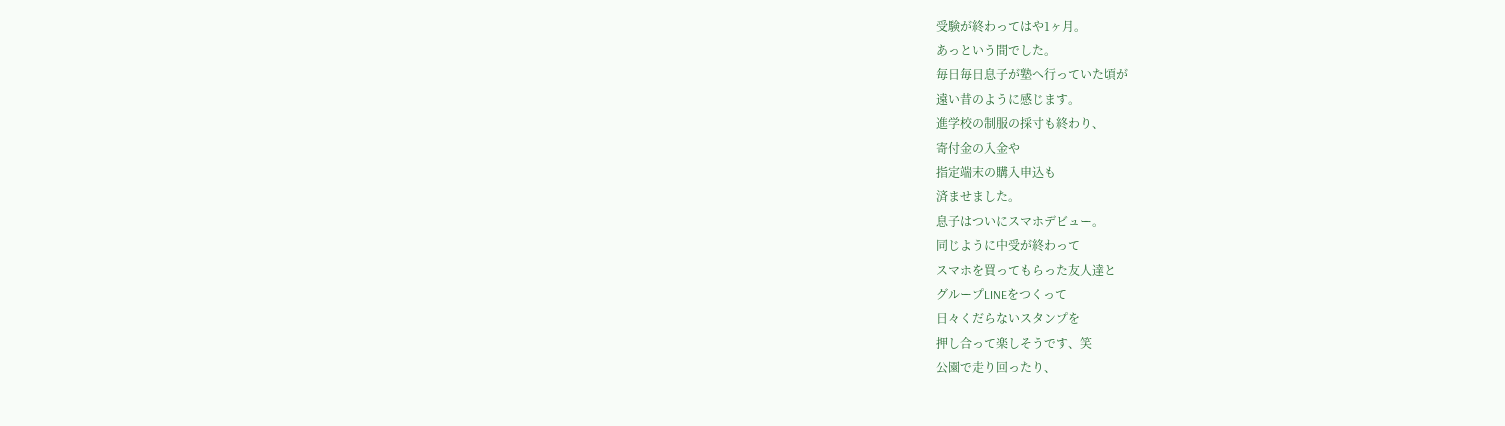受験が終わってはや1ヶ月。
あっという間でした。
毎日毎日息子が塾へ行っていた頃が
遠い昔のように感じます。
進学校の制服の採寸も終わり、
寄付金の入金や
指定端末の購入申込も
済ませました。
息子はついにスマホデビュー。
同じように中受が終わって
スマホを買ってもらった友人達と
グループLINEをつくって
日々くだらないスタンプを
押し合って楽しそうです、笑
公園で走り回ったり、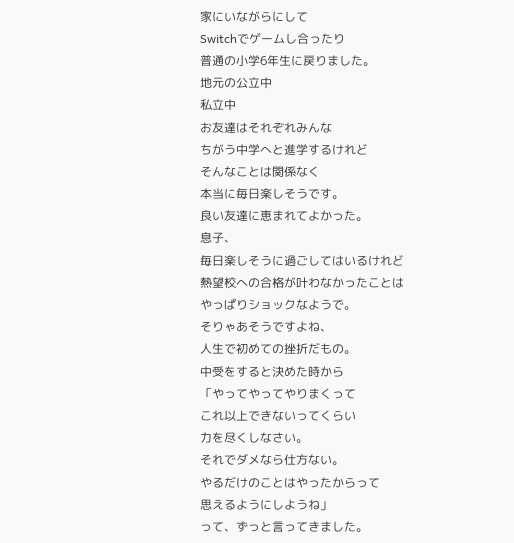家にいながらにして
Switchでゲームし合ったり
普通の小学6年生に戻りました。
地元の公立中
私立中
お友達はそれぞれみんな
ちがう中学へと進学するけれど
そんなことは関係なく
本当に毎日楽しそうです。
良い友達に恵まれてよかった。
息子、
毎日楽しそうに過ごしてはいるけれど
熱望校への合格が叶わなかったことは
やっぱりショックなようで。
そりゃあそうですよね、
人生で初めての挫折だもの。
中受をすると決めた時から
「やってやってやりまくって
これ以上できないってくらい
力を尽くしなさい。
それでダメなら仕方ない。
やるだけのことはやったからって
思えるようにしようね」
って、ずっと言ってきました。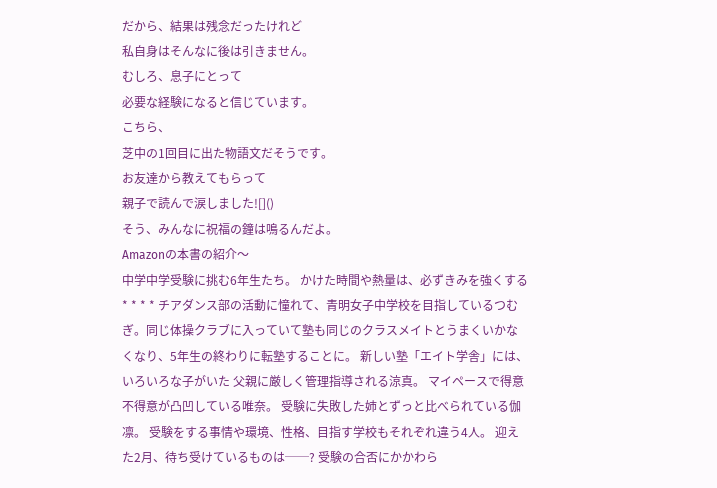だから、結果は残念だったけれど
私自身はそんなに後は引きません。
むしろ、息子にとって
必要な経験になると信じています。
こちら、
芝中の1回目に出た物語文だそうです。
お友達から教えてもらって
親子で読んで涙しました![]()
そう、みんなに祝福の鐘は鳴るんだよ。
Amazonの本書の紹介〜
中学中学受験に挑む6年生たち。 かけた時間や熱量は、必ずきみを強くする * * * * チアダンス部の活動に憧れて、青明女子中学校を目指しているつむぎ。同じ体操クラブに入っていて塾も同じのクラスメイトとうまくいかなくなり、5年生の終わりに転塾することに。 新しい塾「エイト学舎」には、いろいろな子がいた 父親に厳しく管理指導される涼真。 マイペースで得意不得意が凸凹している唯奈。 受験に失敗した姉とずっと比べられている伽凛。 受験をする事情や環境、性格、目指す学校もそれぞれ違う4人。 迎えた2月、待ち受けているものは──? 受験の合否にかかわら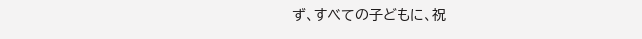ず、すべての子どもに、祝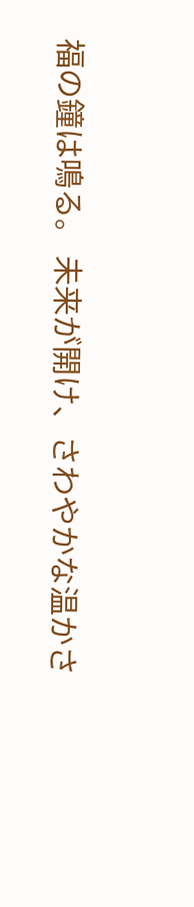福の鐘は鳴る。 未来が開け、さわやかな温かさ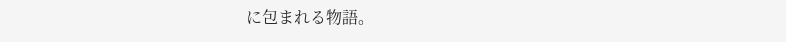に包まれる物語。